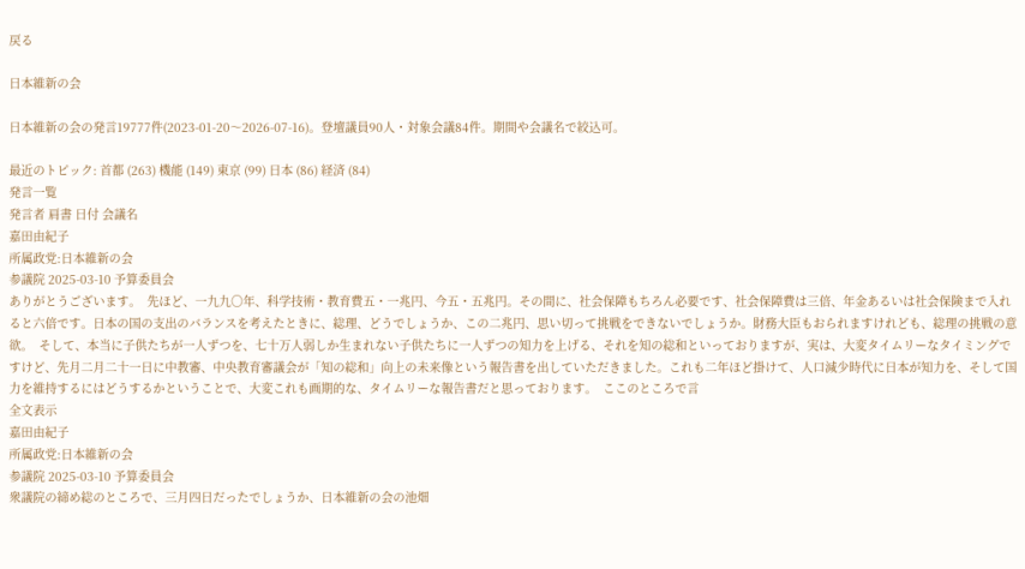戻る

日本維新の会

日本維新の会の発言19777件(2023-01-20〜2026-07-16)。登壇議員90人・対象会議84件。期間や会議名で絞込可。

最近のトピック: 首都 (263) 機能 (149) 東京 (99) 日本 (86) 経済 (84)
発言一覧
発言者 肩書 日付 会議名
嘉田由紀子
所属政党:日本維新の会
参議院 2025-03-10 予算委員会
ありがとうございます。  先ほど、一九九〇年、科学技術・教育費五・一兆円、今五・五兆円。その間に、社会保障もちろん必要です、社会保障費は三倍、年金あるいは社会保険まで入れると六倍です。日本の国の支出のバランスを考えたときに、総理、どうでしょうか、この二兆円、思い切って挑戦をできないでしょうか。財務大臣もおられますけれども、総理の挑戦の意欲。  そして、本当に子供たちが一人ずつを、七十万人弱しか生まれない子供たちに一人ずつの知力を上げる、それを知の総和といっておりますが、実は、大変タイムリーなタイミングですけど、先月二月二十一日に中教審、中央教育審議会が「知の総和」向上の未来像という報告書を出していただきました。これも二年ほど掛けて、人口減少時代に日本が知力を、そして国力を維持するにはどうするかということで、大変これも画期的な、タイムリーな報告書だと思っております。  ここのところで言
全文表示
嘉田由紀子
所属政党:日本維新の会
参議院 2025-03-10 予算委員会
衆議院の締め総のところで、三月四日だったでしょうか、日本維新の会の池畑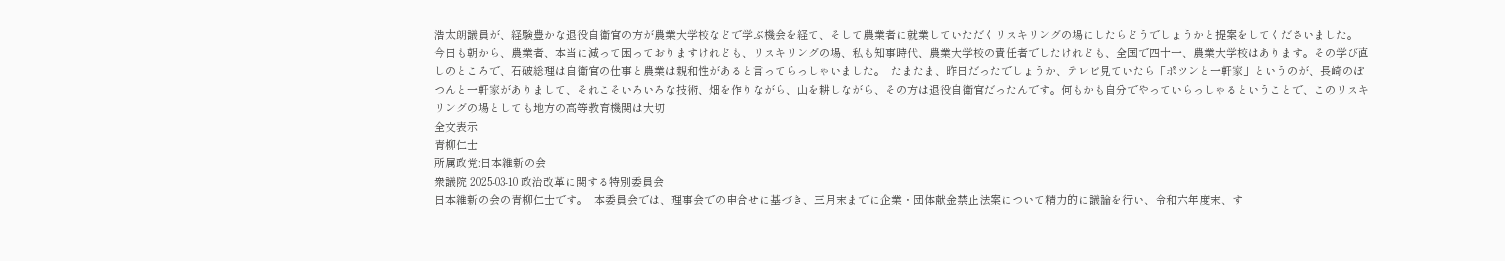浩太朗議員が、経験豊かな退役自衛官の方が農業大学校などで学ぶ機会を経て、そして農業者に就業していただくリスキリングの場にしたらどうでしょうかと提案をしてくださいました。  今日も朝から、農業者、本当に減って困っておりますけれども、リスキリングの場、私も知事時代、農業大学校の責任者でしたけれども、全国で四十一、農業大学校はあります。その学び直しのところで、石破総理は自衛官の仕事と農業は親和性があると言ってらっしゃいました。  たまたま、昨日だったでしょうか、テレビ見ていたら「ポツンと一軒家」というのが、長崎のぽつんと一軒家がありまして、それこそいろいろな技術、畑を作りながら、山を耕しながら、その方は退役自衛官だったんです。何もかも自分でやっていらっしゃるということで、このリスキリングの場としても地方の高等教育機関は大切
全文表示
青柳仁士
所属政党:日本維新の会
衆議院 2025-03-10 政治改革に関する特別委員会
日本維新の会の青柳仁士です。  本委員会では、理事会での申合せに基づき、三月末までに企業・団体献金禁止法案について精力的に議論を行い、令和六年度末、す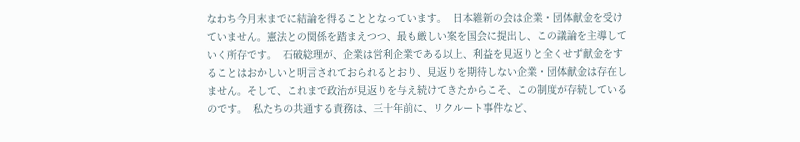なわち今月末までに結論を得ることとなっています。  日本維新の会は企業・団体献金を受けていません。憲法との関係を踏まえつつ、最も厳しい案を国会に提出し、この議論を主導していく所存です。  石破総理が、企業は営利企業である以上、利益を見返りと全くせず献金をすることはおかしいと明言されておられるとおり、見返りを期待しない企業・団体献金は存在しません。そして、これまで政治が見返りを与え続けてきたからこそ、この制度が存続しているのです。  私たちの共通する責務は、三十年前に、リクルート事件など、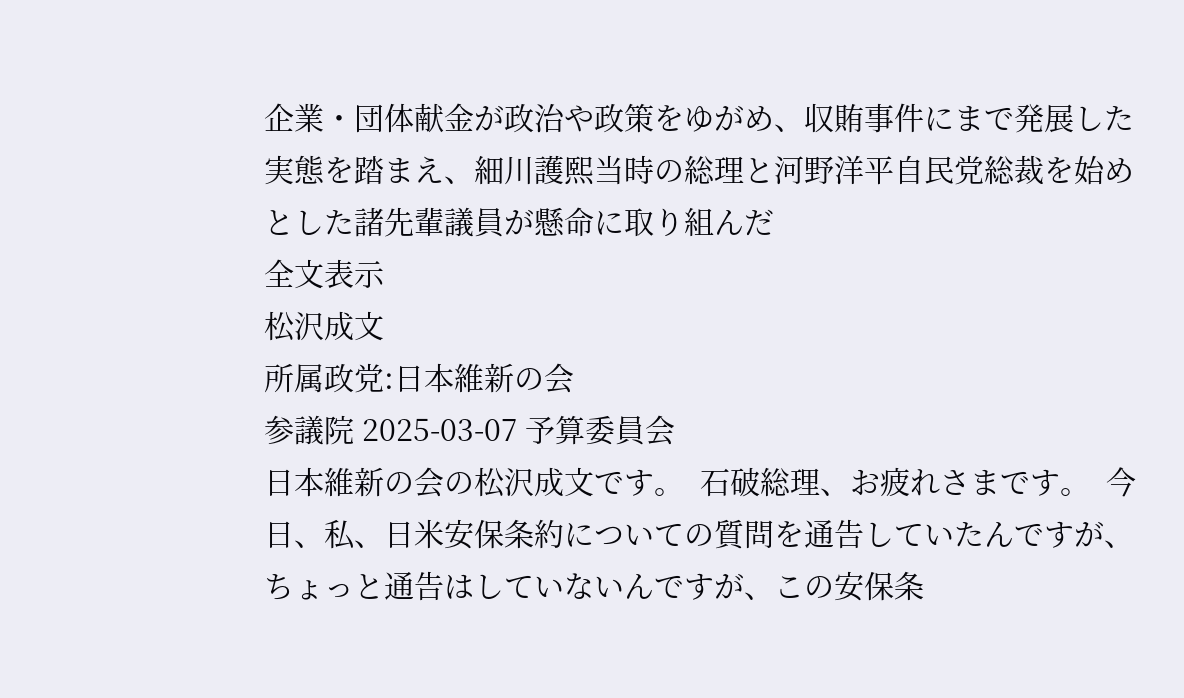企業・団体献金が政治や政策をゆがめ、収賄事件にまで発展した実態を踏まえ、細川護熙当時の総理と河野洋平自民党総裁を始めとした諸先輩議員が懸命に取り組んだ
全文表示
松沢成文
所属政党:日本維新の会
参議院 2025-03-07 予算委員会
日本維新の会の松沢成文です。  石破総理、お疲れさまです。  今日、私、日米安保条約についての質問を通告していたんですが、ちょっと通告はしていないんですが、この安保条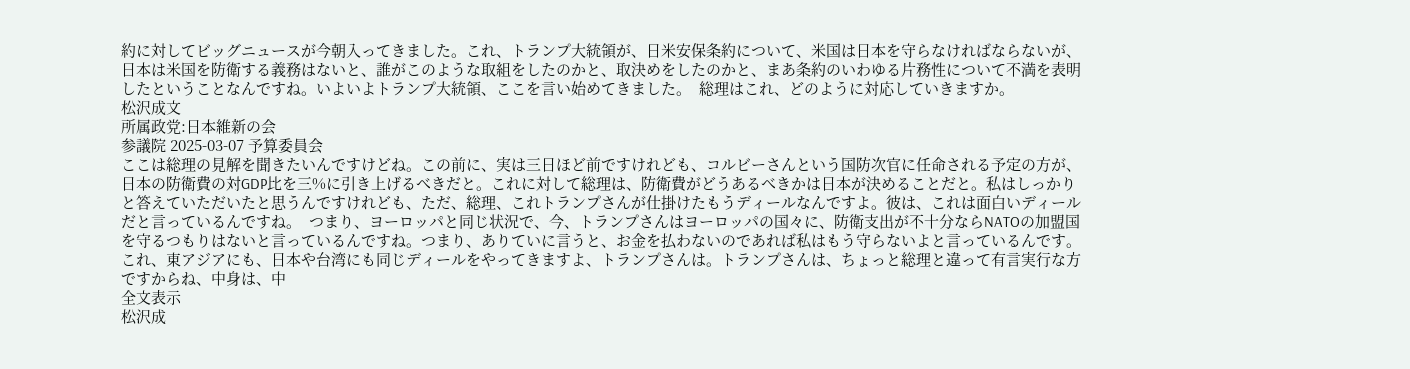約に対してビッグニュースが今朝入ってきました。これ、トランプ大統領が、日米安保条約について、米国は日本を守らなければならないが、日本は米国を防衛する義務はないと、誰がこのような取組をしたのかと、取決めをしたのかと、まあ条約のいわゆる片務性について不満を表明したということなんですね。いよいよトランプ大統領、ここを言い始めてきました。  総理はこれ、どのように対応していきますか。
松沢成文
所属政党:日本維新の会
参議院 2025-03-07 予算委員会
ここは総理の見解を聞きたいんですけどね。この前に、実は三日ほど前ですけれども、コルビーさんという国防次官に任命される予定の方が、日本の防衛費の対GDP比を三%に引き上げるべきだと。これに対して総理は、防衛費がどうあるべきかは日本が決めることだと。私はしっかりと答えていただいたと思うんですけれども、ただ、総理、これトランプさんが仕掛けたもうディールなんですよ。彼は、これは面白いディールだと言っているんですね。  つまり、ヨーロッパと同じ状況で、今、トランプさんはヨーロッパの国々に、防衛支出が不十分ならNATOの加盟国を守るつもりはないと言っているんですね。つまり、ありていに言うと、お金を払わないのであれば私はもう守らないよと言っているんです。これ、東アジアにも、日本や台湾にも同じディールをやってきますよ、トランプさんは。トランプさんは、ちょっと総理と違って有言実行な方ですからね、中身は、中
全文表示
松沢成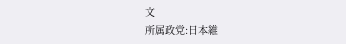文
所属政党:日本維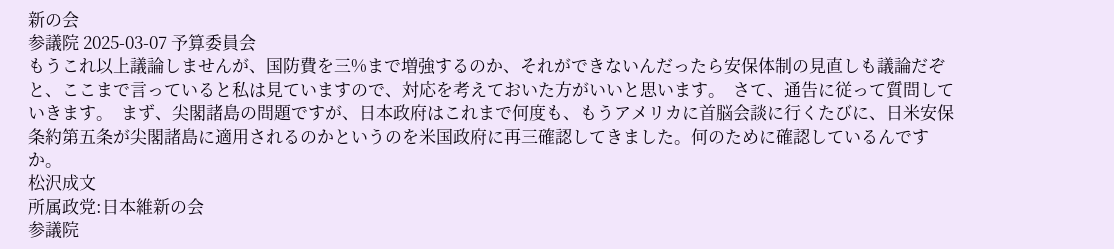新の会
参議院 2025-03-07 予算委員会
もうこれ以上議論しませんが、国防費を三%まで増強するのか、それができないんだったら安保体制の見直しも議論だぞと、ここまで言っていると私は見ていますので、対応を考えておいた方がいいと思います。  さて、通告に従って質問していきます。  まず、尖閣諸島の問題ですが、日本政府はこれまで何度も、もうアメリカに首脳会談に行くたびに、日米安保条約第五条が尖閣諸島に適用されるのかというのを米国政府に再三確認してきました。何のために確認しているんですか。
松沢成文
所属政党:日本維新の会
参議院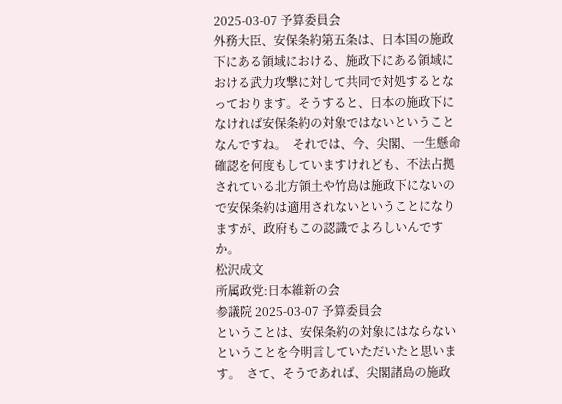2025-03-07 予算委員会
外務大臣、安保条約第五条は、日本国の施政下にある領域における、施政下にある領域における武力攻撃に対して共同で対処するとなっております。そうすると、日本の施政下になければ安保条約の対象ではないということなんですね。  それでは、今、尖閣、一生懸命確認を何度もしていますけれども、不法占拠されている北方領土や竹島は施政下にないので安保条約は適用されないということになりますが、政府もこの認識でよろしいんですか。
松沢成文
所属政党:日本維新の会
参議院 2025-03-07 予算委員会
ということは、安保条約の対象にはならないということを今明言していただいたと思います。  さて、そうであれば、尖閣諸島の施政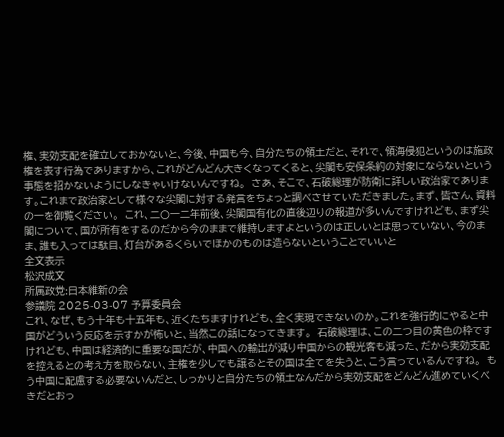権、実効支配を確立しておかないと、今後、中国も今、自分たちの領土だと、それで、領海侵犯というのは施政権を表す行為でありますから、これがどんどん大きくなってくると、尖閣も安保条約の対象にならないという事態を招かないようにしなきゃいけないんですね。  さあ、そこで、石破総理が防衛に詳しい政治家であります。これまで政治家として様々な尖閣に対する発言をちょっと調べさせていただきました。まず、皆さん、資料の一を御覧ください。  これ、二〇一二年前後、尖閣国有化の直後辺りの報道が多いんですけれども、まず尖閣について、国が所有をするのだから今のままで維持しますよというのは正しいとは思っていない、今のまま、誰も入っては駄目、灯台があるくらいでほかのものは造らないということでいいと
全文表示
松沢成文
所属政党:日本維新の会
参議院 2025-03-07 予算委員会
これ、なぜ、もう十年も十五年も、近くたちますけれども、全く実現できないのか。これを強行的にやると中国がどういう反応を示すかが怖いと、当然この話になってきます。  石破総理は、この二つ目の黄色の枠ですけれども、中国は経済的に重要な国だが、中国への輸出が減り中国からの観光客も減った、だから実効支配を控えるとの考え方を取らない、主権を少しでも譲るとその国は全てを失うと、こう言っているんですね。  もう中国に配慮する必要ないんだと、しっかりと自分たちの領土なんだから実効支配をどんどん進めていくべきだとおっ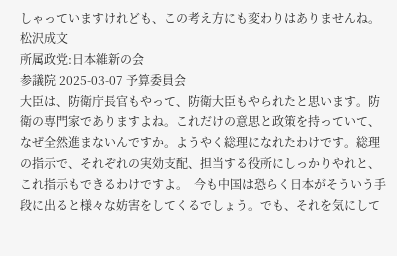しゃっていますけれども、この考え方にも変わりはありませんね。
松沢成文
所属政党:日本維新の会
参議院 2025-03-07 予算委員会
大臣は、防衛庁長官もやって、防衛大臣もやられたと思います。防衛の専門家でありますよね。これだけの意思と政策を持っていて、なぜ全然進まないんですか。ようやく総理になれたわけです。総理の指示で、それぞれの実効支配、担当する役所にしっかりやれと、これ指示もできるわけですよ。  今も中国は恐らく日本がそういう手段に出ると様々な妨害をしてくるでしょう。でも、それを気にして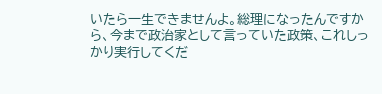いたら一生できませんよ。総理になったんですから、今まで政治家として言っていた政策、これしっかり実行してくだ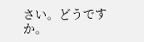さい。どうですか。